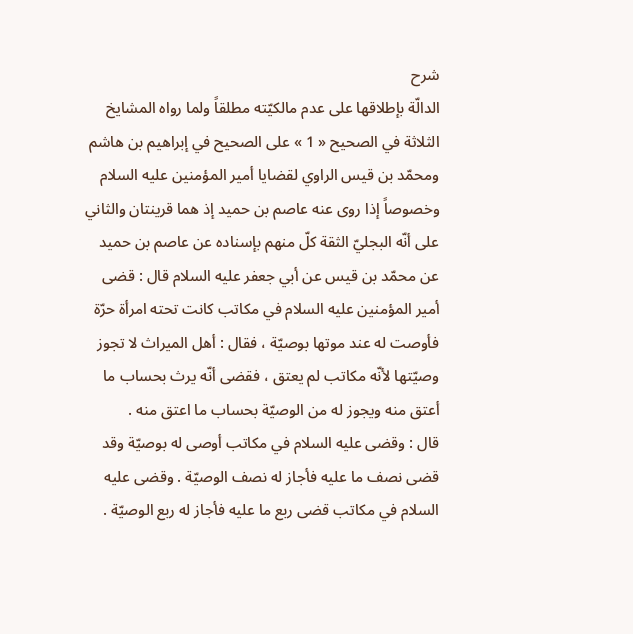شرح
الدالّة بإطلاقها على عدم مالكيّته مطلقاً ولما رواه المشايخ الثلاثة في الصحيح « 1 » على الصحيح في إبراهيم بن هاشم ومحمّد بن قيس الراوي لقضايا أمير المؤمنين عليه السلام وخصوصاً إذا روى عنه عاصم بن حميد إذ هما قرينتان والثاني على أنّه البجليّ الثقة كلّ منهم بإسناده عن عاصم بن حميد عن محمّد بن قيس عن أبي جعفر عليه السلام قال : قضى أمير المؤمنين عليه السلام في مكاتب كانت تحته امرأة حرّة فأوصت له عند موتها بوصيّة ، فقال : أهل الميراث لا تجوز وصيّتها لأنّه مكاتب لم يعتق ، فقضى أنّه يرث بحساب ما أعتق منه ويجوز له من الوصيّة بحساب ما اعتق منه .
قال : وقضى عليه السلام في مكاتب أوصى له بوصيّة وقد قضى نصف ما عليه فأجاز له نصف الوصيّة . وقضى عليه السلام في مكاتب قضى ربع ما عليه فأجاز له ربع الوصيّة .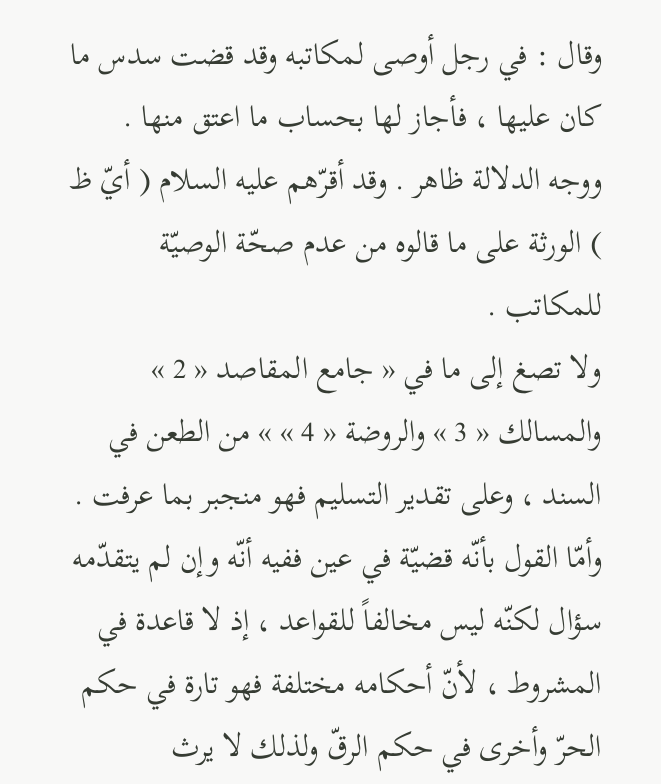وقال : في رجل أوصى لمكاتبه وقد قضت سدس ما كان عليها ، فأجاز لها بحساب ما اعتق منها . ووجه الدلالة ظاهر . وقد أقرّهم عليه السلام ( أيّ ظ ) الورثة على ما قالوه من عدم صحّة الوصيّة للمكاتب .
ولا تصغ إلى ما في « جامع المقاصد « 2 » والمسالك « 3 » والروضة « 4 » » من الطعن في السند ، وعلى تقدير التسليم فهو منجبر بما عرفت . وأمّا القول بأنّه قضيّة في عين ففيه أنّه وإن لم يتقدّمه سؤال لكنّه ليس مخالفاً للقواعد ، إذ لا قاعدة في المشروط ، لأنّ أحكامه مختلفة فهو تارة في حكم الحرّ وأخرى في حكم الرقّ ولذلك لا يرث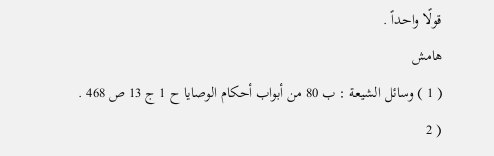قولًا واحداً .
هامش
( 1 ) وسائل الشيعة : ب 80 من أبواب أحكام الوصايا ح 1 ج 13 ص 468 .
( 2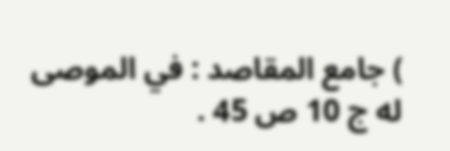) جامع المقاصد : في الموصى له ج 10 ص 45 .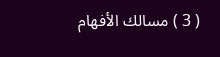( 3 ) مسالك الأفهام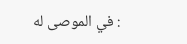: في الموصى له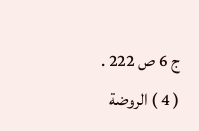ج 6 ص 222 .
( 4 ) الروضة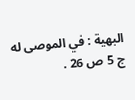البهية : في الموصى له ج 5 ص 26 .